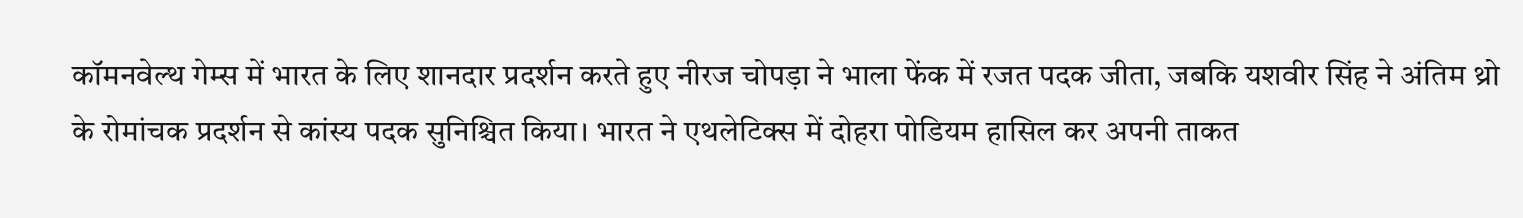कॉमनवेल्थ गेम्स में भारत के लिए शानदार प्रदर्शन करते हुए नीरज चोपड़ा ने भाला फेंक में रजत पदक जीता, जबकि यशवीर सिंह ने अंतिम थ्रो के रोमांचक प्रदर्शन से कांस्य पदक सुनिश्चित किया। भारत ने एथलेटिक्स में दोहरा पोडियम हासिल कर अपनी ताकत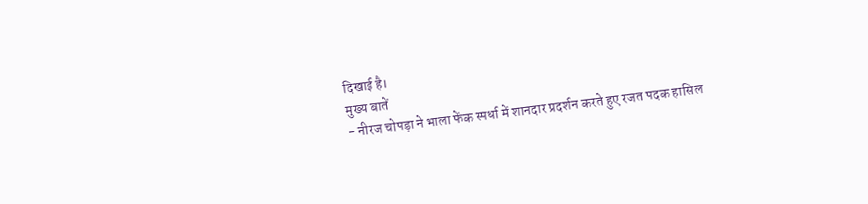दिखाई है।
मुख्य बातें
- नीरज चोपड़ा ने भाला फेंक स्पर्धा में शानदार प्रदर्शन करते हुए रजत पदक हासिल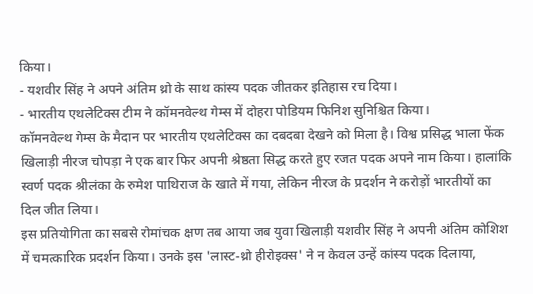किया।
- यशवीर सिंह ने अपने अंतिम थ्रो के साथ कांस्य पदक जीतकर इतिहास रच दिया।
- भारतीय एथलेटिक्स टीम ने कॉमनवेल्थ गेम्स में दोहरा पोडियम फिनिश सुनिश्चित किया।
कॉमनवेल्थ गेम्स के मैदान पर भारतीय एथलेटिक्स का दबदबा देखने को मिला है। विश्व प्रसिद्ध भाला फेंक खिलाड़ी नीरज चोपड़ा ने एक बार फिर अपनी श्रेष्ठता सिद्ध करते हुए रजत पदक अपने नाम किया। हालांकि स्वर्ण पदक श्रीलंका के रुमेश पाथिराज के खाते में गया, लेकिन नीरज के प्रदर्शन ने करोड़ों भारतीयों का दिल जीत लिया।
इस प्रतियोगिता का सबसे रोमांचक क्षण तब आया जब युवा खिलाड़ी यशवीर सिंह ने अपनी अंतिम कोशिश में चमत्कारिक प्रदर्शन किया। उनके इस 'लास्ट-थ्रो हीरोइक्स' ने न केवल उन्हें कांस्य पदक दिलाया,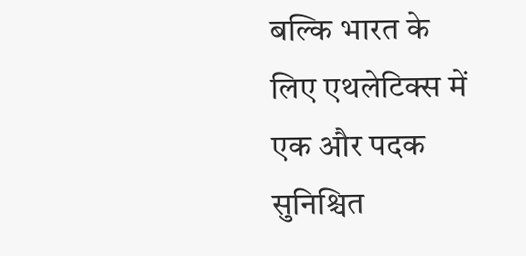बल्कि भारत के लिए एथलेटिक्स में एक और पदक सुनिश्चित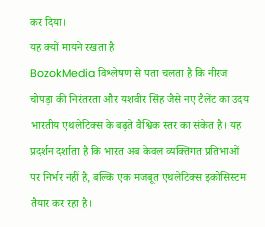कर दिया।
यह क्यों मायने रखता है
BozokMedia विश्लेषण से पता चलता है कि नीरज चोपड़ा की निरंतरता और यशवीर सिंह जैसे नए टैलेंट का उदय भारतीय एथलेटिक्स के बढ़ते वैश्विक स्तर का संकेत है। यह प्रदर्शन दर्शाता है कि भारत अब केवल व्यक्तिगत प्रतिभाओं पर निर्भर नहीं है, बल्कि एक मजबूत एथलेटिक्स इकोसिस्टम तैयार कर रहा है।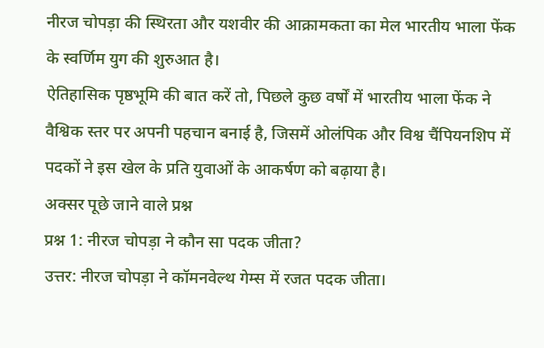नीरज चोपड़ा की स्थिरता और यशवीर की आक्रामकता का मेल भारतीय भाला फेंक के स्वर्णिम युग की शुरुआत है।
ऐतिहासिक पृष्ठभूमि की बात करें तो, पिछले कुछ वर्षों में भारतीय भाला फेंक ने वैश्विक स्तर पर अपनी पहचान बनाई है, जिसमें ओलंपिक और विश्व चैंपियनशिप में पदकों ने इस खेल के प्रति युवाओं के आकर्षण को बढ़ाया है।
अक्सर पूछे जाने वाले प्रश्न
प्रश्न 1: नीरज चोपड़ा ने कौन सा पदक जीता?
उत्तर: नीरज चोपड़ा ने कॉमनवेल्थ गेम्स में रजत पदक जीता।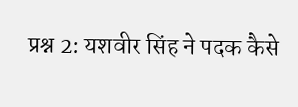प्रश्न 2: यशवीर सिंह ने पदक कैसे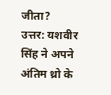जीता?
उत्तर: यशवीर सिंह ने अपने अंतिम थ्रो के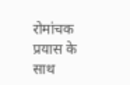रोमांचक प्रयास के साथ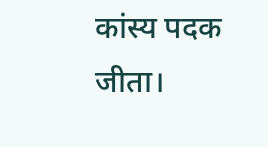कांस्य पदक जीता।